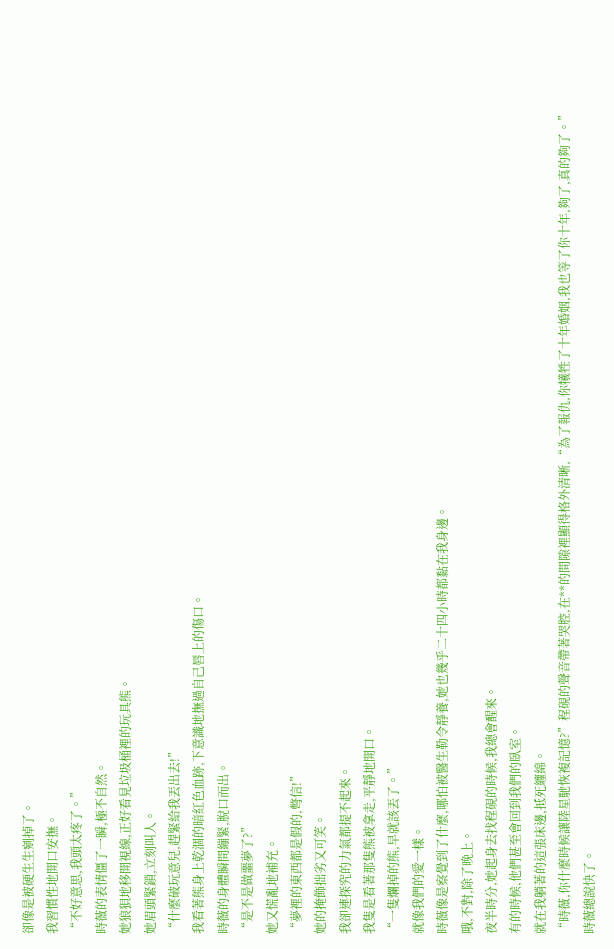卻像是被硬生生剜掉了。
我習慣性地開口安撫。
“不好意思,我頭太疼了。”
時薇的表情僵了一瞬,極不自然。
她狼狽地移開視線,正好看見垃圾桶裡的玩具熊。
她眉頭緊鎖,立刻叫人。
“什麼破玩意兒,趕緊給我丟出去!”
我看著熊身上乾涸的暗紅色血跡,下意識地撫過自己唇上的傷口。
時薇的身體瞬間繃緊,脫口而出。
“是不是做噩夢了?”
她又慌亂地補充。
“夢裡的東西都是假的,彆信!”
她的掩飾拙劣又可笑。
我卻連探究的力氣都提不起來。
我隻是看著那隻熊被拿走,平靜地開口。
“一隻爛掉的熊,早就該丟了。”
就像我們的愛一樣。
時薇像是察覺到了什麼,哪怕被醫生勒令靜養,她也幾乎二十四小時都黏在我身邊。
哦,不對,除了晚上。
夜半時分,她起身去找程硯的時候,我總會醒來。
有的時候,他們甚至會回到我們的臥室。
就在我躺著的這張床邊,抵死纏綿。
“時薇,你什麼時候讓陸星馳恢複記憶?”程硯的聲音帶著哭腔,在**的間隙裡顯得格外清晰,“為了報仇,你犧牲了十年婚姻,我也等了你十年,夠了,真的夠了。”
時薇總說快了。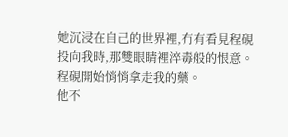她沉浸在自己的世界裡,冇有看見程硯投向我時,那雙眼睛裡淬毒般的恨意。
程硯開始悄悄拿走我的藥。
他不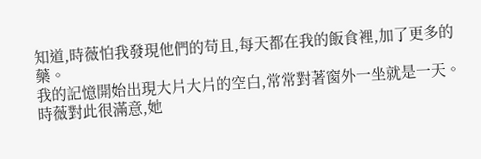知道,時薇怕我發現他們的苟且,每天都在我的飯食裡,加了更多的藥。
我的記憶開始出現大片大片的空白,常常對著窗外一坐就是一天。
時薇對此很滿意,她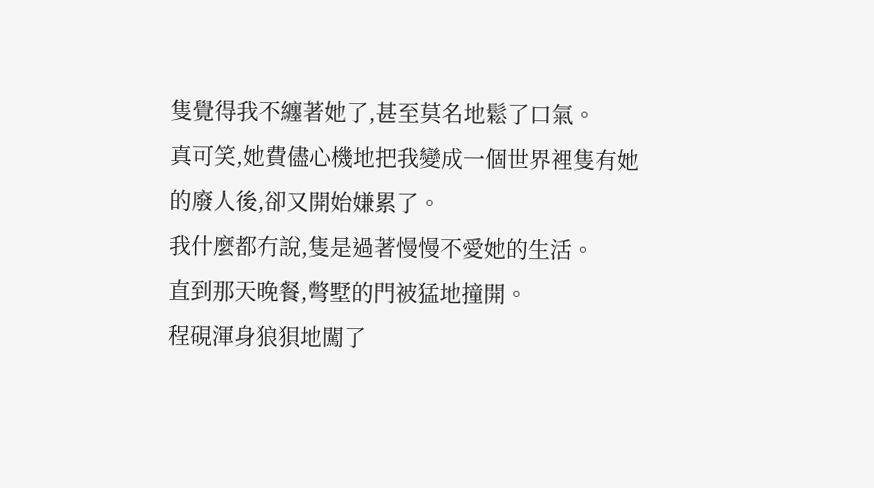隻覺得我不纏著她了,甚至莫名地鬆了口氣。
真可笑,她費儘心機地把我變成一個世界裡隻有她的廢人後,卻又開始嫌累了。
我什麼都冇說,隻是過著慢慢不愛她的生活。
直到那天晚餐,彆墅的門被猛地撞開。
程硯渾身狼狽地闖了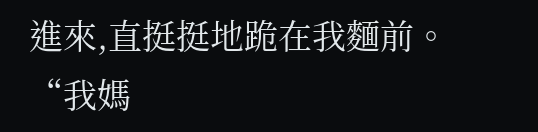進來,直挺挺地跪在我麵前。
“我媽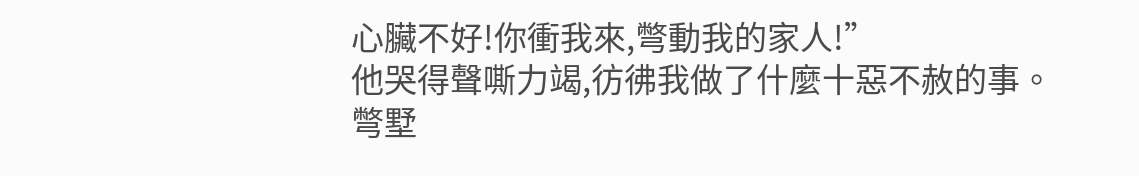心臟不好!你衝我來,彆動我的家人!”
他哭得聲嘶力竭,彷彿我做了什麼十惡不赦的事。
彆墅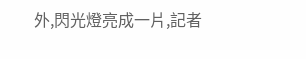外,閃光燈亮成一片,記者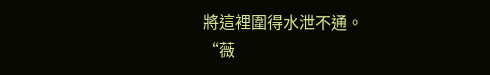將這裡圍得水泄不通。
“薇